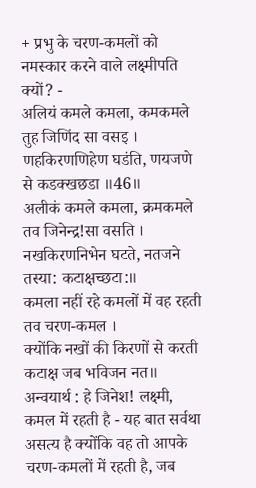+ प्रभु के चरण-कमलों को नमस्कार करने वाले लक्ष्मीपति क्यों? -
अलियं कमले कमला, कमकमले तुह जिणिंद सा वसइ ।
णहकिरणणिहेण घडंति, णयजणे से कडक्खछडा ॥46॥
अलीकं कमले कमला, क्रमकमले तव जिनेन्द्र!सा वसति ।
नखकिरणनिभेन घटते, नतजने तस्या: कटाक्षच्छटा:॥
कमला नहीं रहे कमलों में वह रहती तव चरण-कमल ।
क्योंकि नखों की किरणों से करती कटाक्ष जब भविजन नत॥
अन्वयार्थ : हे जिनेश! लक्ष्मी, कमल में रहती है - यह बात सर्वथा असत्य है क्योंकि वह तो आपके चरण-कमलों में रहती है, जब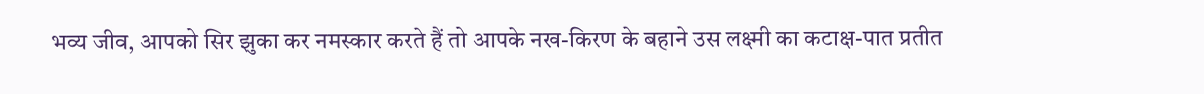भव्य जीव, आपको सिर झुका कर नमस्कार करते हैं तो आपके नख-किरण के बहाने उस लक्ष्मी का कटाक्ष-पात प्रतीत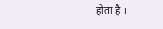होता है ।